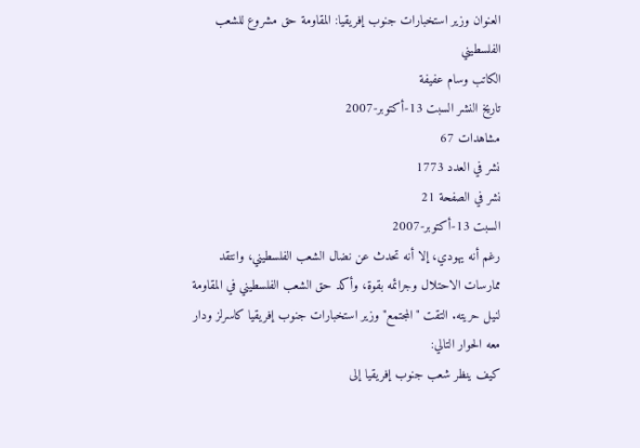العنوان وزير استخبارات جنوب إفريقيا: المقاومة حق مشروع للشعب الفلسطيني
الكاتب وسام عفيفة
تاريخ النشر السبت 13-أكتوبر-2007
مشاهدات 67
نشر في العدد 1773
نشر في الصفحة 21
السبت 13-أكتوبر-2007
رغم أنه يهودي، إلا أنه تحدث عن نضال الشعب الفلسطيني، وانتقد ممارسات الاحتلال وجرائمه بقوة، وأكد حق الشعب الفلسطيني في المقاومة لنيل حريته. التقت "المجتمع" وزير استخبارات جنوب إفريقيا كاسرلز ودار معه الحوار التالي:
كيف ينظر شعب جنوب إفريقيا إلى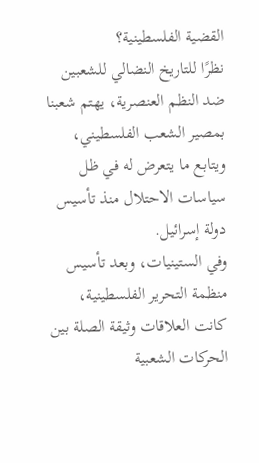القضية الفلسطينية؟
نظرًا للتاريخ النضالي للشعبين ضد النظم العنصرية، يهتم شعبنا بمصير الشعب الفلسطيني، ويتابع ما يتعرض له في ظل سياسات الاحتلال منذ تأسيس دولة إسرائيل.
وفي الستينيات، وبعد تأسيس منظمة التحرير الفلسطينية، كانت العلاقات وثيقة الصلة بين الحركات الشعبية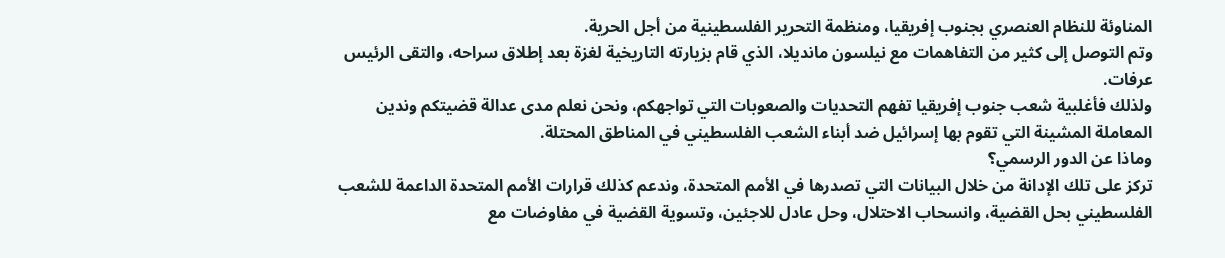المناوئة للنظام العنصري بجنوب إفريقيا، ومنظمة التحرير الفلسطينية من أجل الحرية.
وتم التوصل إلى كثير من التفاهمات مع نيلسون مانديلا، الذي قام بزيارته التاريخية لغزة بعد إطلاق سراحه، والتقى الرئيس عرفات.
ولذلك فأغلبية شعب جنوب إفريقيا تفهم التحديات والصعوبات التي تواجهكم، ونحن نعلم مدى عدالة قضيتكم وندين المعاملة المشينة التي تقوم بها إسرائيل ضد أبناء الشعب الفلسطيني في المناطق المحتلة.
وماذا عن الدور الرسمي؟
تركز على تلك الإدانة من خلال البيانات التي تصدرها في الأمم المتحدة، وندعم كذلك قرارات الأمم المتحدة الداعمة للشعب الفلسطيني بحل القضية، وانسحاب الاحتلال، وحل عادل للاجئين، وتسوية القضية في مفاوضات مع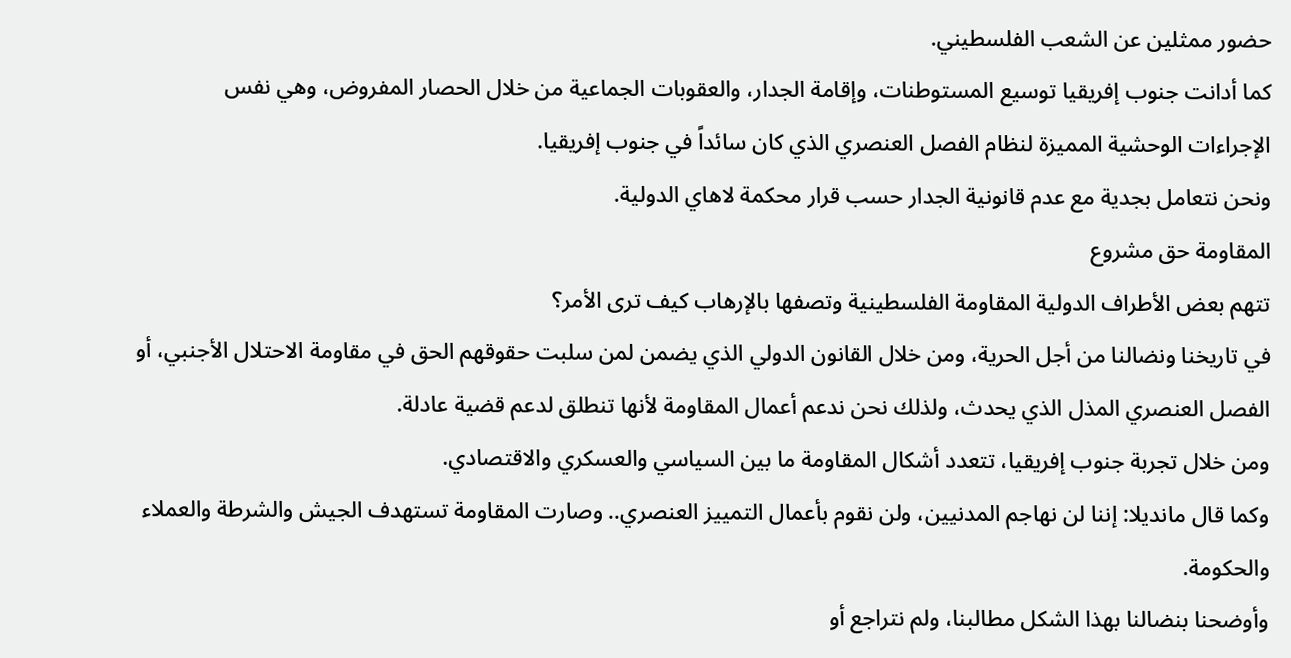حضور ممثلين عن الشعب الفلسطيني.
كما أدانت جنوب إفريقيا توسيع المستوطنات، وإقامة الجدار، والعقوبات الجماعية من خلال الحصار المفروض، وهي نفس الإجراءات الوحشية المميزة لنظام الفصل العنصري الذي كان سائداً في جنوب إفريقيا.
ونحن نتعامل بجدية مع عدم قانونية الجدار حسب قرار محكمة لاهاي الدولية.
المقاومة حق مشروع
تتهم بعض الأطراف الدولية المقاومة الفلسطينية وتصفها بالإرهاب كيف ترى الأمر؟
في تاريخنا ونضالنا من أجل الحرية، ومن خلال القانون الدولي الذي يضمن لمن سلبت حقوقهم الحق في مقاومة الاحتلال الأجنبي، أو الفصل العنصري المذل الذي يحدث، ولذلك نحن ندعم أعمال المقاومة لأنها تنطلق لدعم قضية عادلة.
ومن خلال تجربة جنوب إفريقيا، تتعدد أشكال المقاومة ما بين السياسي والعسكري والاقتصادي.
وكما قال مانديلا: إننا لن نهاجم المدنيين، ولن نقوم بأعمال التمييز العنصري.. وصارت المقاومة تستهدف الجيش والشرطة والعملاء والحكومة.
وأوضحنا بنضالنا بهذا الشكل مطالبنا، ولم نتراجع أو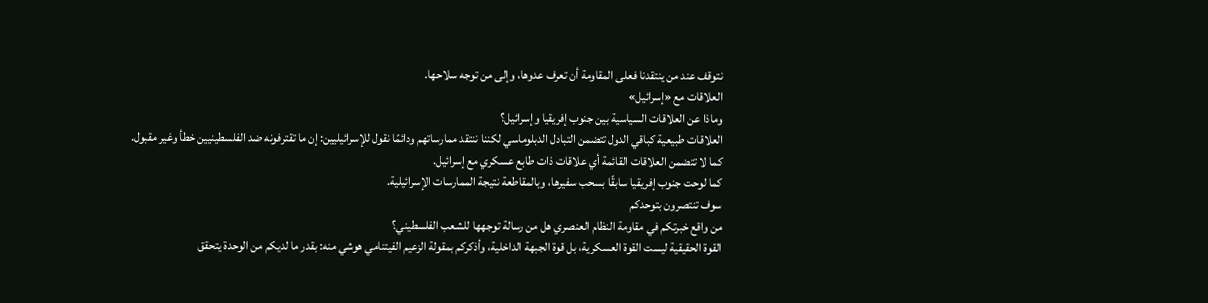نتوقف عند من ينتقدنا فعلى المقاومة أن تعرف عدوها، وإلى من توجه سلاحها.
العلاقات مع «إسرائيل»
وماذا عن العلاقات السياسية بين جنوب إفريقيا وإسرائيل؟
العلاقات طبيعية كباقي الدول تتضمن التبادل الدبلوماسي لكننا ننتقد ممارساتهم ودائمًا نقول للإسرائيليين: إن ما تقترفونه ضد الفلسطينيين خطأ وغير مقبول.
كما لا تتضمن العلاقات القائمة أي علاقات ذات طابع عسكري مع إسرائيل.
كما لوحت جنوب إفريقيا سابقًا بسحب سفيرها، وبالمقاطعة نتيجة الممارسات الإسرائيلية.
سوف تنتصرون بتوحدكم
من واقع خبرتكم في مقاومة النظام العنصري هل من رسالة توجهها للشعب الفلسطيني؟
القوة الحقيقية ليست القوة العسكرية، بل قوة الجبهة الداخلية، وأذكركم بمقولة الزعيم الفيتنامي هوشي منه: بقدر ما لديكم من الوحدة يتحقق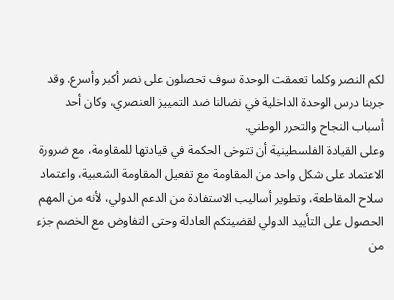لكم النصر وكلما تعمقت الوحدة سوف تحصلون على نصر أكبر وأسرع. وقد جربنا درس الوحدة الداخلية في نضالنا ضد التمييز العنصري، وكان أحد أسباب النجاح والتحرر الوطني.
وعلى القيادة الفلسطينية أن تتوخى الحكمة في قيادتها للمقاومة، مع ضرورة الاعتماد على شكل واحد من المقاومة مع تفعيل المقاومة الشعبية، واعتماد سلاح المقاطعة، وتطوير أساليب الاستفادة من الدعم الدولي، لأنه من المهم الحصول على التأييد الدولي لقضيتكم العادلة وحتى التفاوض مع الخصم جزء من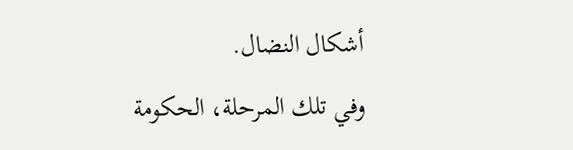أشكال النضال.
وفي تلك المرحلة، الحكومة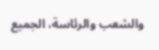والشعب والرئاسة، الجميع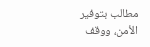مطالب بتوفير الأمن، ووقف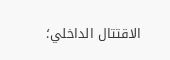الاقتتال الداخلي؛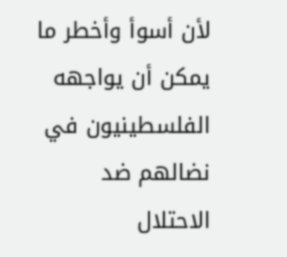لأن أسوأ وأخطر ما يمكن أن يواجهه الفلسطينيون في نضالهم ضد الاحتلال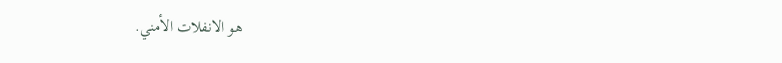هو الانفلات الأمني.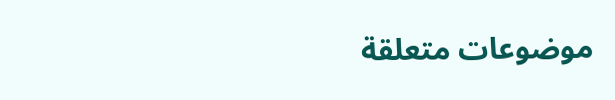موضوعات متعلقة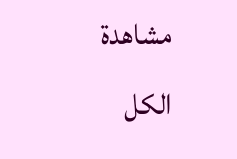مشاهدة الكل